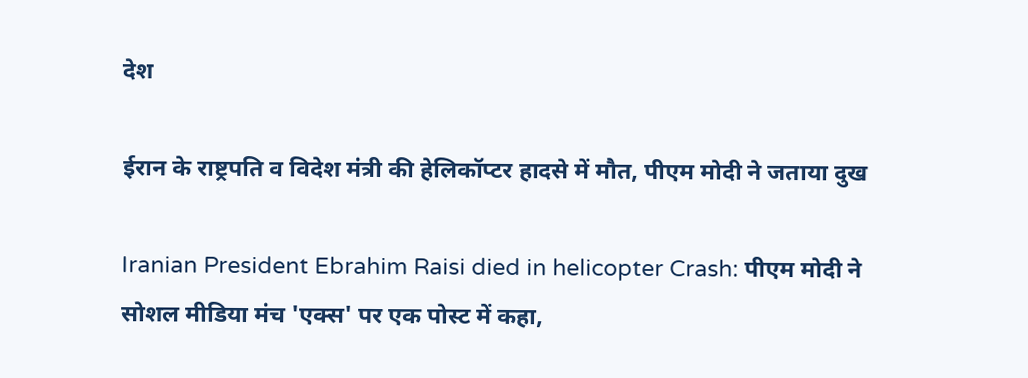देश

ईरान के राष्ट्रपति व विदेश मंत्री की हेलिकॉप्टर हादसे में मौत, पीएम मोदी ने जताया दुख

Iranian President Ebrahim Raisi died in helicopter Crash: पीएम मोदी ने सोशल मीडिया मंच 'एक्स' पर एक पोस्ट में कहा,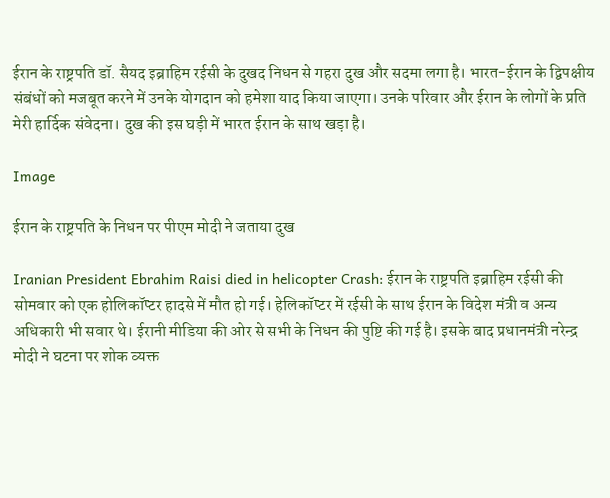ईरान के राष्ट्रपति डॉ. सैयद इब्राहिम रईसी के दुखद निधन से गहरा दुख और सदमा लगा है। भारत-ईरान के द्विपक्षीय संबंधों को मजबूत करने में उनके योगदान को हमेशा याद किया जाएगा। उनके परिवार और ईरान के लोगों के प्रति मेरी हार्दिक संवेदना। दुख की इस घड़ी में भारत ईरान के साथ खड़ा है।

Image

ईरान के राष्ट्रपति के निधन पर पीएम मोदी ने जताया दुख

Iranian President Ebrahim Raisi died in helicopter Crash: ईरान के राष्ट्रपति इब्राहिम रईसी की सोमवार को एक होलिकॉप्टर हादसे में मौत हो गई। हेलिकॉप्टर में रईसी के साथ ईरान के विदेश मंत्री व अन्य अधिकारी भी सवार थे। ईरानी मीडिया की ओर से सभी के निधन की पुष्टि की गई है। इसके बाद प्रधानमंत्री नरेन्द्र मोदी ने घटना पर शोक व्यक्त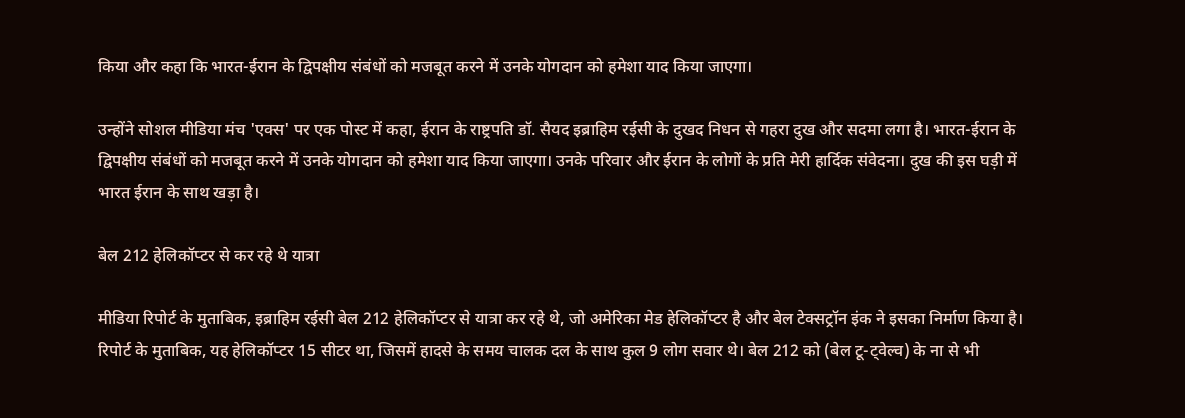किया और कहा कि भारत-ईरान के द्विपक्षीय संबंधों को मजबूत करने में उनके योगदान को हमेशा याद किया जाएगा।

उन्होंने सोशल मीडिया मंच 'एक्स' पर एक पोस्ट में कहा, ईरान के राष्ट्रपति डॉ. सैयद इब्राहिम रईसी के दुखद निधन से गहरा दुख और सदमा लगा है। भारत-ईरान के द्विपक्षीय संबंधों को मजबूत करने में उनके योगदान को हमेशा याद किया जाएगा। उनके परिवार और ईरान के लोगों के प्रति मेरी हार्दिक संवेदना। दुख की इस घड़ी में भारत ईरान के साथ खड़ा है।

बेल 212 हेलिकॉप्टर से कर रहे थे यात्रा

मीडिया रिपोर्ट के मुताबिक, इब्राहिम रईसी बेल 212 हेलिकॉप्टर से यात्रा कर रहे थे, जो अमेरिका मेड हेलिकॉप्टर है और बेल टेक्सट्रॉन इंक ने इसका निर्माण किया है। रिपोर्ट के मुताबिक, यह हेलिकॉप्टर 15 सीटर था, जिसमें हादसे के समय चालक दल के साथ कुल 9 लोग सवार थे। बेल 212 को (बेल टू-ट्वेल्व) के ना से भी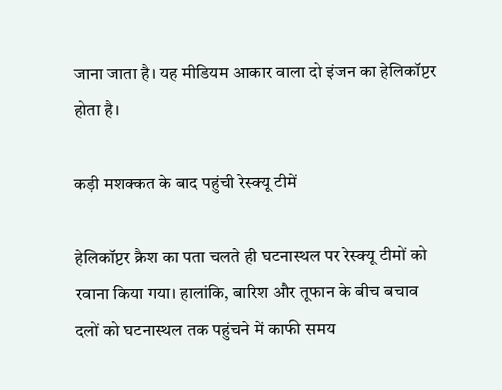जाना जाता है। यह मीडियम आकार वाला दो इंजन का हेलिकॉप्टर होता है।

कड़ी मशक्कत के बाद पहुंची रेस्क्यू टीमें

हेलिकॉप्टर क्रैश का पता चलते ही घटनास्थल पर रेस्क्यू टीमों को रवाना किया गया। हालांकि, बारिश और तूफान के बीच बचाव दलों को घटनास्थल तक पहुंचने में काफी समय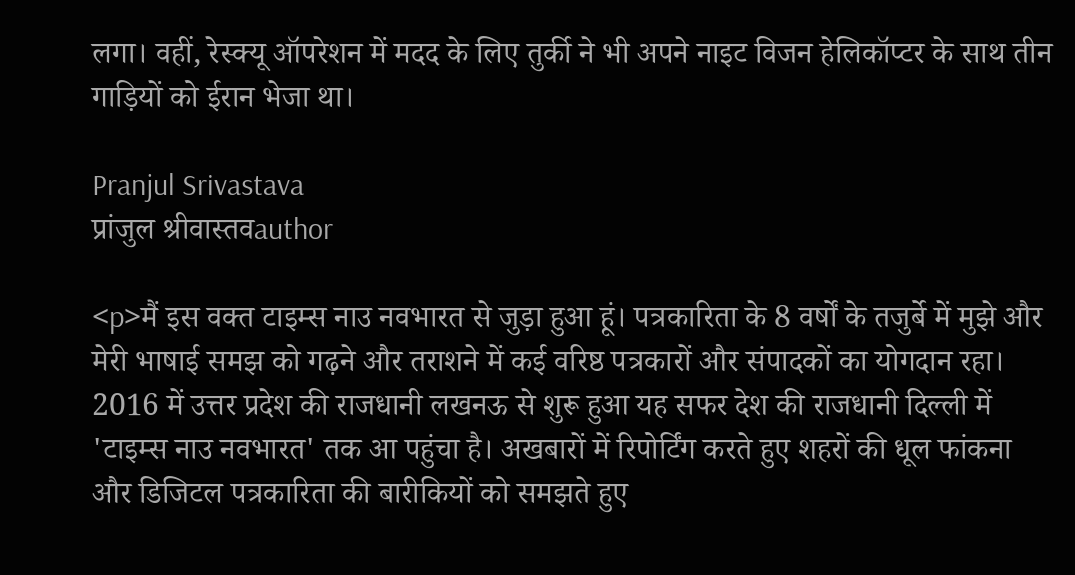लगा। वहीं, रेस्क्यू ऑपरेशन में मदद के लिए तुर्की ने भी अपने नाइट विजन हेलिकॉप्टर के साथ तीन गाड़ियों को ईरान भेजा था।

Pranjul Srivastava
प्रांजुल श्रीवास्तवauthor

<p>मैं इस वक्त टाइम्स नाउ नवभारत से जुड़ा हुआ हूं। पत्रकारिता के 8 वर्षों के तजुर्बे में मुझे और मेरी भाषाई समझ को गढ़ने और तराशने में कई वरिष्ठ पत्रकारों और संपादकों का योगदान रहा। 2016 में उत्तर प्रदेश की राजधानी लखनऊ से शुरू हुआ यह सफर देश की राजधानी दिल्ली में 'टाइम्स नाउ नवभारत' तक आ पहुंचा है। अखबारों में रिपोर्टिंग करते हुए शहरों की धूल फांकना और डिजिटल पत्रकारिता की बारीकियों को समझते हुए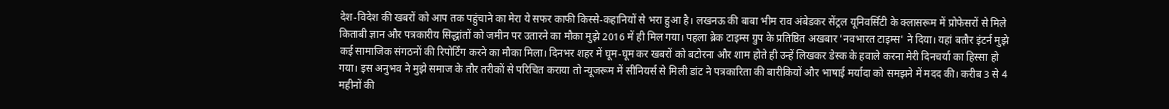देश-विदेश की खबरों को आप तक पहुंचाने का मेरा ये सफर काफी किस्से-कहानियों से भरा हुआ है। लखनऊ की बाबा भीम राव अंबेडकर सेंट्रल यूनिवर्सिटी के क्लासरूम में प्रोफेसरों से मिले किताबी ज्ञान और पत्रकारीय सिद्धांतों को जमीन पर उतारने का मौका मुझे 2016 में ही मिल गया। पहला ब्रेक टाइम्स ग्रुप के प्रतिष्ठित अखबार 'नवभारत टाइम्स' ने दिया। यहां बतौर इंटर्न मुझे कई सामाजिक संगठनों की रिपोर्टिंग करने का मौका मिला। दिनभर शहर में घूम-घूम कर खबरों को बटोरना और शाम होते ही उन्हें लिखकर डेस्क के हवाले करना मेरी दिनचर्या का हिस्सा हो गया। इस अनुभव ने मुझे समाज के तौर तरीकों से परिचित कराया तो न्यूजरूम में सीनियर्स से मिली डांट ने पत्रकारिता की बारीकियों और भाषाई मर्यादा को समझने में मदद की। करीब 3 से 4 महीनों की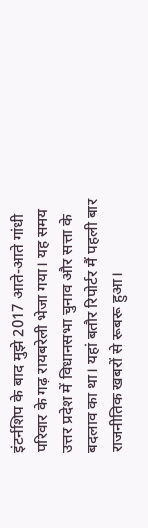इंटर्नशिप के बाद मुझे 2017 आते-आते गांधी परिवार के गढ़ रायबरेली भेजा गया। यह समय उत्तर प्रदेश में विधानसभा चुनाव और सत्ता के बदलाव का था। यहां बतौर रिपोर्टर मैं पहली बार राजनीतिक खबरों से रूबरू हुआ।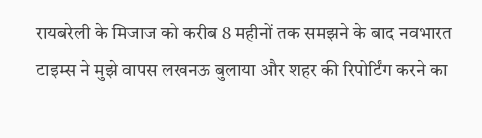रायबरेली के मिजाज को करीब 8 महीनों तक समझने के बाद नवभारत टाइम्स ने मुझे वापस लखनऊ बुलाया और शहर की रिपोर्टिंग करने का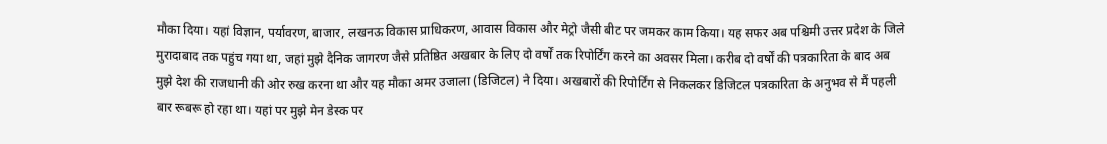मौका दिया। यहां विज्ञान, पर्यावरण, बाजार, लखनऊ विकास प्राधिकरण, आवास विकास और मेट्रो जैसी बीट पर जमकर काम किया। यह सफर अब पश्चिमी उत्तर प्रदेश के जिले मुरादाबाद तक पहुंच गया था, जहां मुझे दैनिक जागरण जैसे प्रतिष्ठित अखबार के लिए दो वर्षों तक रिपोर्टिंग करने का अवसर मिला। करीब दो वर्षों की पत्रकारिता के बाद अब मुझे देश की राजधानी की ओर रुख करना था और यह मौका अमर उजाला (डिजिटल) ने दिया। अखबारों की रिपोर्टिंग से निकलकर डिजिटल पत्रकारिता के अनुभव से मैं पहली बार रूबरू हो रहा था। यहां पर मुझे मेन डेस्क पर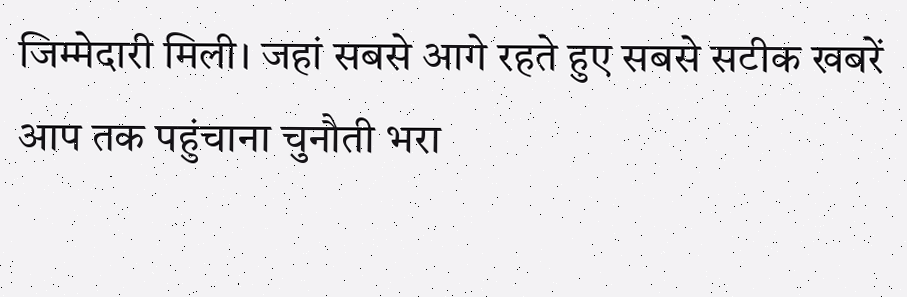जिम्मेदारी मिली। जहां सबसे आगे रहते हुए सबसे सटीक खबरें आप तक पहुंचाना चुनौती भरा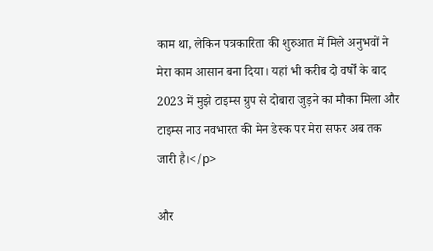काम था, लेकिन पत्रकारिता की शुरुआत में मिले अनुभवों ने मेरा काम आसान बना दिया। यहां भी करीब दो वर्षों के बाद 2023 में मुझे टाइम्स ग्रुप से दोबारा जुड़ने का मौका मिला और टाइम्स नाउ नवभारत की मेन डेस्क पर मेरा सफर अब तक जारी है।</p>

और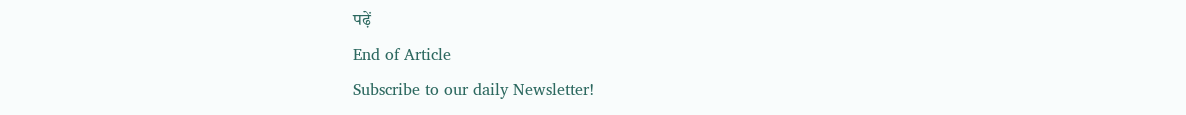पढ़ें
End of Article
Subscribe to our daily Newsletter!